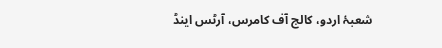شعبۂ اردو، کالج آف کامرس، آرٹس اینڈ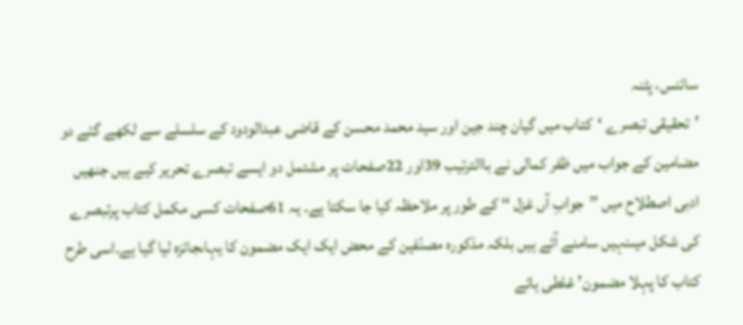سائنس، پٹنہ
’تحقیقی تبصرے ‘کتاب میں گیان چند جین اور سید محمد محسن کے قاضی عبدالودود کے سلسلے سے لکھے گئے دو مضامین کے جواب میں ظفر کمالی نے باالترتیب 39اور 22صفحات پر مشتمل دو ایسے تبصرے تحریر کیے ہیں جنھیں ادبی اصطلاح میں ’’جوابِ آں غزل ‘‘ کے طور پر ملاحظہ کیا جا سکتا ہے۔ یہ 61صفحات کسی مکمل کتاب پرتبصرے کی شکل میںنہیں سامنے آئے ہیں بلکہ مذکورہ مصنّفین کے محض ایک ایک مضمون کا یہاںجائزہ لیا گیا ہے۔اسی طرح کتاب کا پہلا مضمون’ غلطی ہائے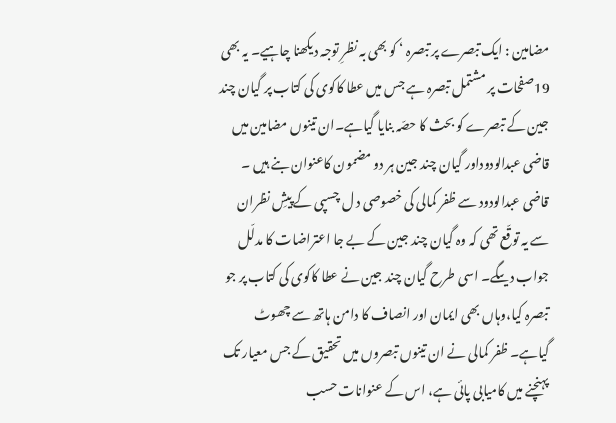مضامین : ایک تبصرے پر تبصرہ ‘ کو بھی بہ نظرِ توجہ دیکھنا چاہیے۔ یہ بھی 19صفحات پر مشتمل تبصرہ ہے جس میں عطا کاکوی کی کتاب پر گیان چند جین کے تبصرے کو بحث کا حصّہ بنایا گیاہے۔ان تینوں مضامین میں قاضی عبدالودوداور گیان چند جین ہر دو مضمون کاعنوان بنے ہیں ۔ قاضی عبدالودود سے ظفر کمالی کی خصوصی د ل چسپی کے پیشِ نظران سے یہ توقّع تھی کہ وہ گیان چند جین کے بے جا اعتراضات کا مدلّل جواب دیںگے۔ اسی طرح گیان چند جین نے عطا کاکوی کی کتاب پر جو تبصرہ کیا،وہاں بھی ایمان اور انصاف کا دامن ہاتھ سے چھوٹ گیاہے۔ ظفر کمالی نے ان تینوں تبصروں میں تحقیق کے جس معیار تک پہنچنے میں کامیابی پائی ہے، اس کے عنوانات حسب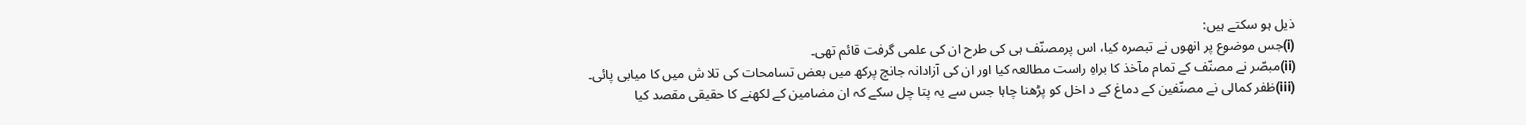ذیل ہو سکتے ہیں:
(i)جس موضوع پر انھوں نے تبصرہ کیا، اس پرمصنّف ہی کی طرح ان کی علمی گرفت قائم تھی۔
(ii)مبصّر نے مصنّف کے تمام مآخذ کا براہِ راست مطالعہ کیا اور ان کی آزادانہ جانچ پرکھ میں بعض تسامحات کی تلا ش میں کا میابی پائی۔
(iii)ظفر کمالی نے مصنّفین کے دماغ کے د اخل کو پڑھنا چاہا جس سے یہ پتا چل سکے کہ ان مضامین کے لکھنے کا حقیقی مقصد کیا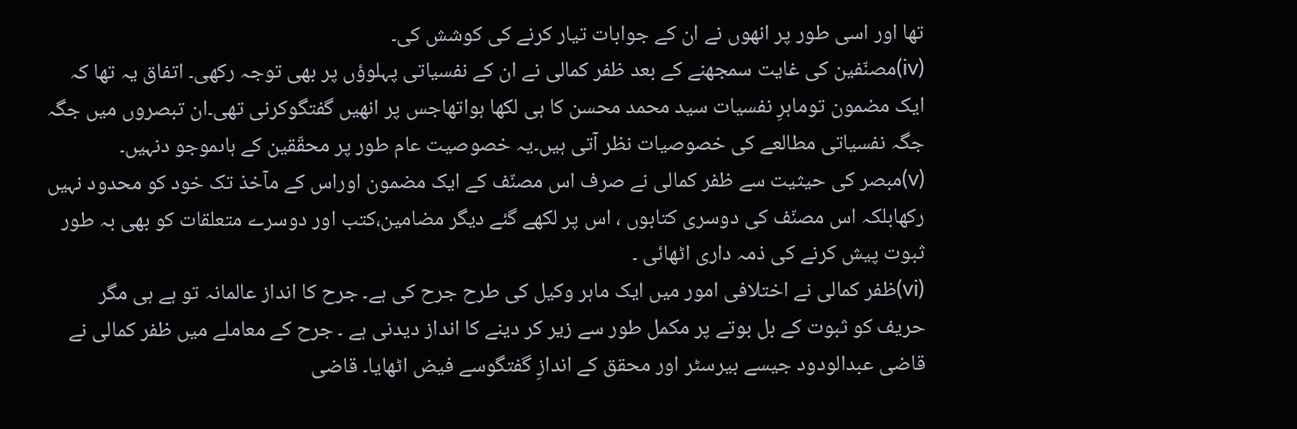تھا اور اسی طور پر انھوں نے ان کے جوابات تیار کرنے کی کوشش کی۔
(iv)مصنّفین کی غایت سمجھنے کے بعد ظفر کمالی نے ان کے نفسیاتی پہلوؤں پر بھی توجہ رکھی۔ اتفاق یہ تھا کہ ایک مضمون توماہرِ نفسیات سید محمد محسن کا ہی لکھا ہواتھاجس پر انھیں گفتگوکرنی تھی۔ان تبصروں میں جگہ جگہ نفسیاتی مطالعے کی خصوصیات نظر آتی ہیں۔یہ خصوصیت عام طور پر محقّقین کے ہاںموجو دنہیں۔
(v)مبصر کی حیثیت سے ظفر کمالی نے صرف اس مصنّف کے ایک مضمون اوراس کے مآخذ تک خود کو محدود نہیں رکھابلکہ اس مصنّف کی دوسری کتابوں ، اس پر لکھے گئے دیگر مضامین،کتب اور دوسرے متعلقات کو بھی بہ طور ثبوت پیش کرنے کی ذمہ داری اٹھائی ۔
(vi)ظفر کمالی نے اختلافی امور میں ایک ماہر وکیل کی طرح جرح کی ہے۔ جرح کا انداز عالمانہ تو ہے ہی مگر حریف کو ثبوت کے بل بوتے پر مکمل طور سے زیر کر دینے کا انداز دیدنی ہے ۔ جرح کے معاملے میں ظفر کمالی نے قاضی عبدالودود جیسے بیرسٹر اور محقق کے اندازِ گفتگوسے فیض اٹھایا۔ قاضی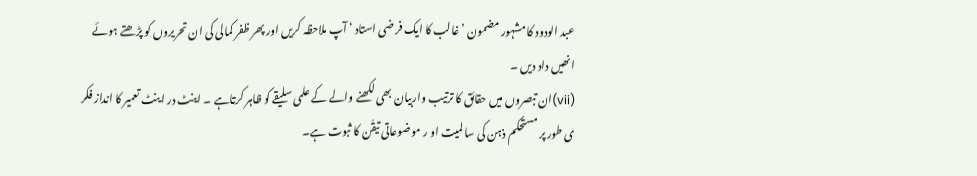عبد الودود کا مشہور مضمون ’ غالب کا ایک فر ضی استاد ‘ آپ ملاحظہ کریں اور پھر ظفر کمالی کی ان تحریروں کو پڑھتے ہوئے انھیں داد دیں ۔
(vii)ان تبصروں میں حقائق کا ترتیب واربیان بھی لکھنے والے کے علمی سلیقے کو ظاہر کرتاہے ۔ اینٹ در اینٹ تعمیر کا انداز فکر ی طور پر مستحکم ذہن کی سا لمیت او ر موضوعاتی تیقّن کا ثبوت ہے۔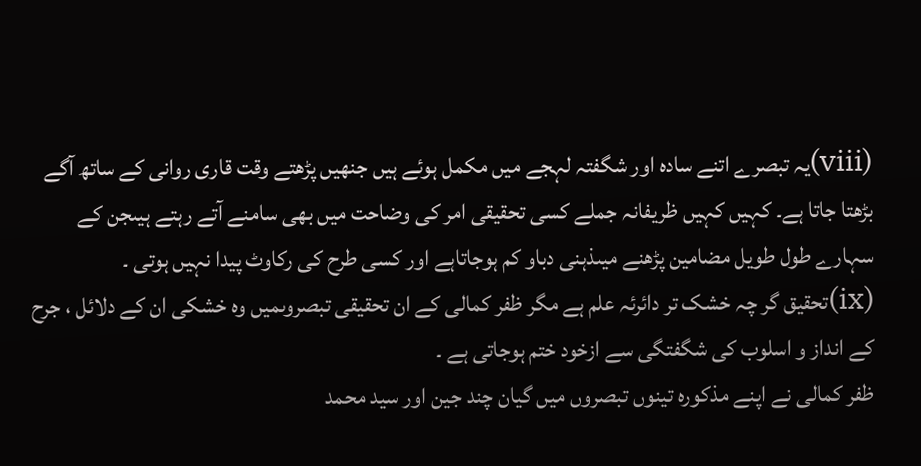(viii)یہ تبصرے اتنے سادہ اور شگفتہ لہجے میں مکمل ہوئے ہیں جنھیں پڑھتے وقت قاری روانی کے ساتھ آگے بڑھتا جاتا ہے۔ کہیں کہیں ظریفانہ جملے کسی تحقیقی امر کی وضاحت میں بھی سامنے آتے رہتے ہیںجن کے سہارے طول طویل مضامین پڑھنے میںذہنی دباو کم ہوجاتاہے اور کسی طرح کی رکاوٹ پیدا نہیں ہوتی ۔
(ix)تحقیق گر چہ خشک تر دائرئہ علم ہے مگر ظفر کمالی کے ان تحقیقی تبصروںمیں وہ خشکی ان کے دلائل ، جرح کے انداز و اسلوب کی شگفتگی سے ازخود ختم ہوجاتی ہے ۔
ظفر کمالی نے اپنے مذکورہ تینوں تبصروں میں گیان چند جین اور سید محمد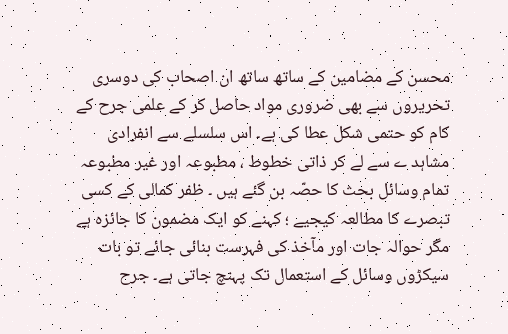محسن کے مضامین کے ساتھ ساتھ ان اصحاب کی دوسری تحریروں سے بھی ضروری مواد حاصل کر کے علمی جرح کے کام کو حتمی شکل عطا کی ہے۔ اس سلسلے سے انفرادی مشاہد ے سے لے کر ذاتی خطوط ، مطبوعہ اور غیر مطبوعہ تمام وسائل بحث کا حصّہ بن گئے ہیں ۔ ظفر کمالی کے کسی تبصرے کا مطالعہ کیجیے ؛ کہنے کو ایک مضمون کا جائزہ ہے مگر حوالہ جات اور مآخذ کی فہرست بنائی جائے تو بات سیکڑوں وسائل کے استعمال تک پہنچ جاتی ہے۔ جرح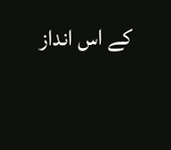کے اس انداز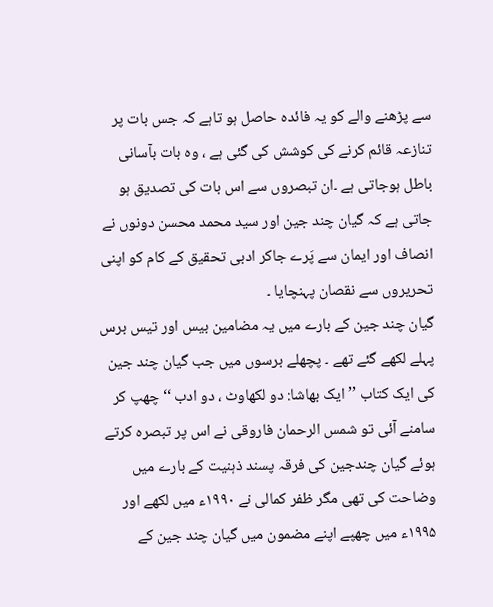سے پڑھنے والے کو یہ فائدہ حاصل ہو تاہے کہ جس بات پر تنازعہ قائم کرنے کی کوشش کی گئی ہے ، وہ بات بآسانی باطل ہوجاتی ہے ۔ان تبصروں سے اس بات کی تصدیق ہو جاتی ہے کہ گیان چند جین اور سید محمد محسن دونوں نے انصاف اور ایمان سے پَرے جاکر ادبی تحقیق کے کام کو اپنی تحریروں سے نقصان پہنچایا ۔
گیان چند جین کے بارے میں یہ مضامین بیس اور تیس برس پہلے لکھے گئے تھے ۔ پچھلے برسوں میں جب گیان چند جین کی ایک کتاب ’’ ایک بھاشا: دو لکھاوٹ ، دو ادب ‘‘ چھپ کر سامنے آئی تو شمس الرحمان فاروقی نے اس پر تبصرہ کرتے ہوئے گیان چندجین کی فرقہ پسند ذہنیت کے بارے میں وضاحت کی تھی مگر ظفر کمالی نے ۱۹۹۰ء میں لکھے اور ۱۹۹۵ء میں چھپے اپنے مضمون میں گیان چند جین کے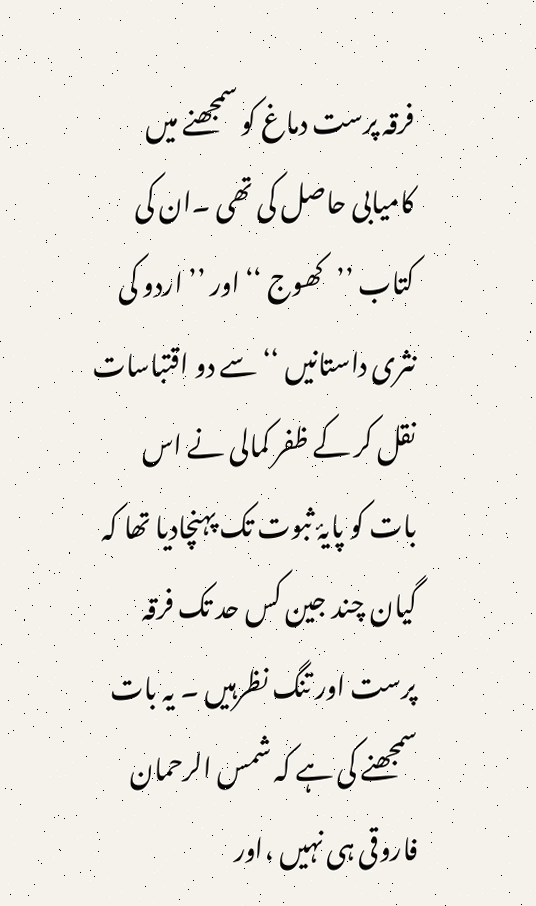فرقہ پرست دماغ کو سمجھنے میں کامیابی حاصل کی تھی ۔ان کی کتاب ’’کھوج ‘‘ اور ’’ اردو کی نثری داستانیں ‘‘ سے دو اقتباسات نقل کر کے ظفر کمالی نے اس بات کو پایۂ ثبوت تک پہنچادیا تھا کہ گیان چند جین کس حد تک فرقہ پرست اور تنگ نظرہیں ۔ یہ بات سمجھنے کی ہے کہ شمس الرحمان فاروقی ہی نہیں ،اور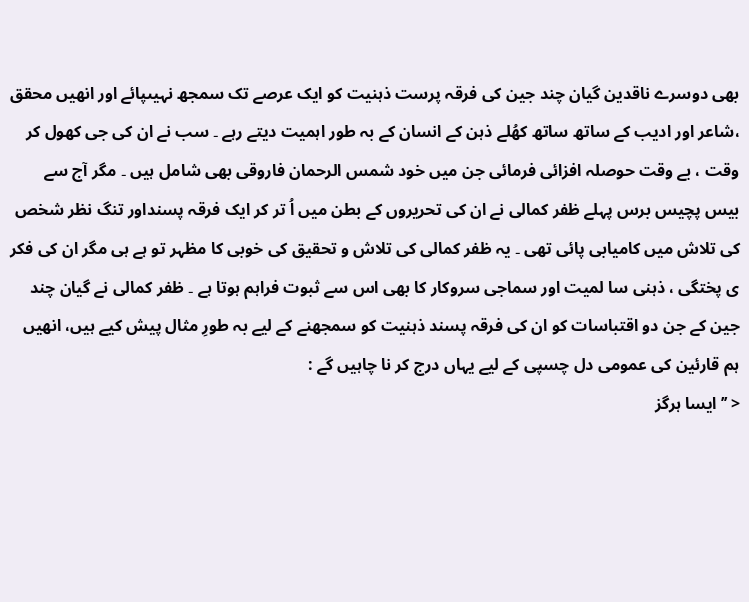بھی دوسرے ناقدین گیان چند جین کی فرقہ پرست ذہنیت کو ایک عرصے تک سمجھ نہیںپائے اور انھیں محقق ،شاعر اور ادیب کے ساتھ ساتھ کھُلے ذہن کے انسان کے بہ طور اہمیت دیتے رہے ۔ سب نے ان کی جی کھول کر وقت ، بے وقت حوصلہ افزائی فرمائی جن میں خود شمس الرحمان فاروقی بھی شامل ہیں ۔ مگر آج سے بیس پچیس برس پہلے ظفر کمالی نے ان کی تحریروں کے بطن میں اُ تر کر ایک فرقہ پسنداور تنگ نظر شخص کی تلاش میں کامیابی پائی تھی ۔ یہ ظفر کمالی کی تلاش و تحقیق کی خوبی کا مظہر تو ہے ہی مگر ان کی فکر ی پختگی ، ذہنی سا لمیت اور سماجی سروکار کا بھی اس سے ثبوت فراہم ہوتا ہے ۔ ظفر کمالی نے گیان چند جین کے جن دو اقتباسات کو ان کی فرقہ پسند ذہنیت کو سمجھنے کے لیے بہ طورِ مثال پیش کیے ہیں، انھیں ہم قارئین کی عمومی دل چسپی کے لیے یہاں درج کر نا چاہیں گے :
< ’’ایسا ہرگز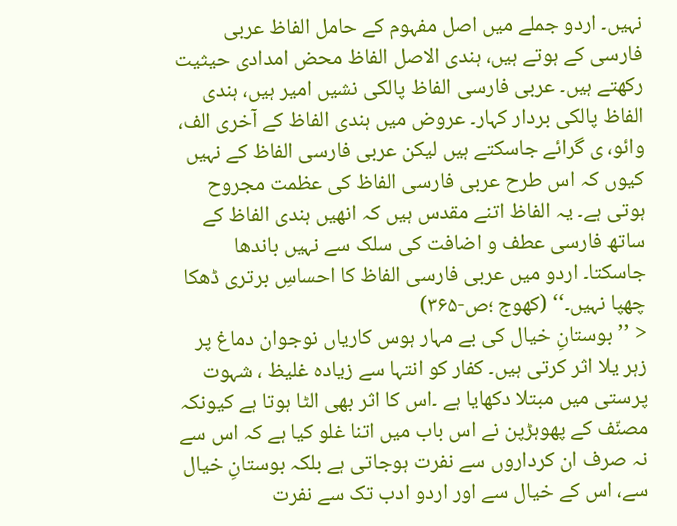نہیں۔ اردو جملے میں اصل مفہوم کے حامل الفاظ عربی فارسی کے ہوتے ہیں، ہندی الاصل الفاظ محض امدادی حیثیت رکھتے ہیں۔ عربی فارسی الفاظ پالکی نشیں امیر ہیں، ہندی الفاظ پالکی بردار کہار۔ عروض میں ہندی الفاظ کے آخری الف، وائو، ی گرائے جاسکتے ہیں لیکن عربی فارسی الفاظ کے نہیں کیوں کہ اس طرح عربی فارسی الفاظ کی عظمت مجروح ہوتی ہے۔ یہ الفاظ اتنے مقدس ہیں کہ انھیں ہندی الفاظ کے ساتھ فارسی عطف و اضافت کی سلک سے نہیں باندھا جاسکتا۔ اردو میں عربی فارسی الفاظ کا احساسِ برتری ڈھکا چھپا نہیں۔‘‘ (کھوج ؛ص-۳۶۵)
< ’’بوستانِ خیال کی بے مہار ہوس کاریاں نوجوان دماغ پر زہر یلا اثر کرتی ہیں۔ کفار کو انتہا سے زیادہ غلیظ ، شہوت پرستی میں مبتلا دکھایا ہے ۔اس کا اثر بھی الٹا ہوتا ہے کیونکہ مصنّف کے پھوہڑپن نے اس باب میں اتنا غلو کیا ہے کہ اس سے نہ صرف ان کرداروں سے نفرت ہوجاتی ہے بلکہ بوستانِ خیال سے، اس کے خیال سے اور اردو ادب تک سے نفرت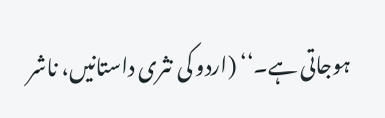ہوجاتی ہے۔‘‘ (اردو کی نثری داستانیں، ناشر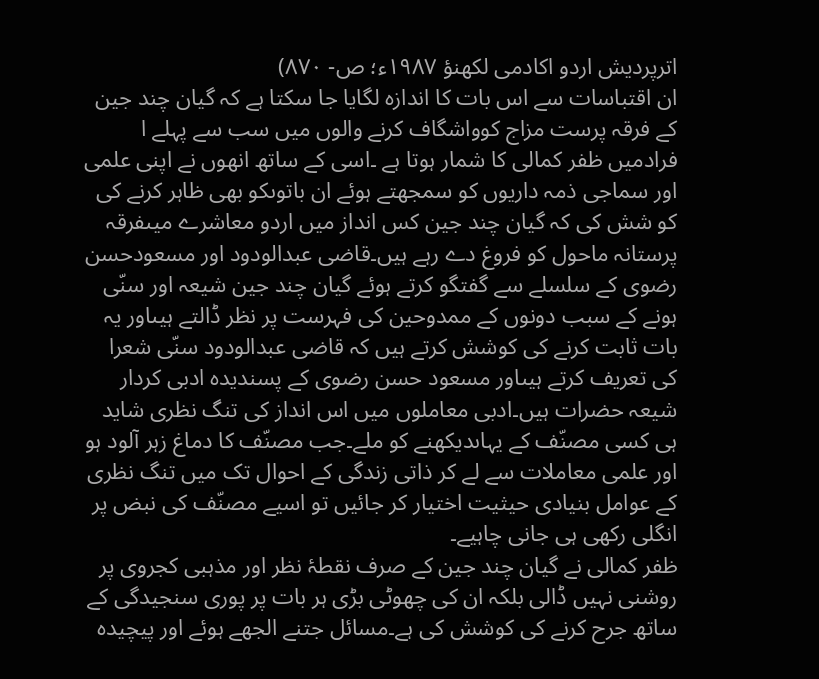اترپردیش اردو اکادمی لکھنؤ ۱۹۸۷ء؛ ص- ۸۷۰)
ان اقتباسات سے اس بات کا اندازہ لگایا جا سکتا ہے کہ گیان چند جین کے فرقہ پرست مزاج کوواشگاف کرنے والوں میں سب سے پہلے ا فرادمیں ظفر کمالی کا شمار ہوتا ہے ۔اسی کے ساتھ انھوں نے اپنی علمی اور سماجی ذمہ داریوں کو سمجھتے ہوئے ان باتوںکو بھی ظاہر کرنے کی کو شش کی کہ گیان چند جین کس انداز میں اردو معاشرے میںفرقہ پرستانہ ماحول کو فروغ دے رہے ہیں۔قاضی عبدالودود اور مسعودحسن رضوی کے سلسلے سے گفتگو کرتے ہوئے گیان چند جین شیعہ اور سنّی ہونے کے سبب دونوں کے ممدوحین کی فہرست پر نظر ڈالتے ہیںاور یہ بات ثابت کرنے کی کوشش کرتے ہیں کہ قاضی عبدالودود سنّی شعرا کی تعریف کرتے ہیںاور مسعود حسن رضوی کے پسندیدہ ادبی کردار شیعہ حضرات ہیں۔ادبی معاملوں میں اس انداز کی تنگ نظری شاید ہی کسی مصنّف کے یہاںدیکھنے کو ملے۔جب مصنّف کا دماغ زہر آلود ہو اور علمی معاملات سے لے کر ذاتی زندگی کے احوال تک میں تنگ نظری کے عوامل بنیادی حیثیت اختیار کر جائیں تو اسیے مصنّف کی نبض پر انگلی رکھی ہی جانی چاہیے۔
ظفر کمالی نے گیان چند جین کے صرف نقطۂ نظر اور مذہبی کجروی پر روشنی نہیں ڈالی بلکہ ان کی چھوٹی بڑی ہر بات پر پوری سنجیدگی کے ساتھ جرح کرنے کی کوشش کی ہے۔مسائل جتنے الجھے ہوئے اور پیچیدہ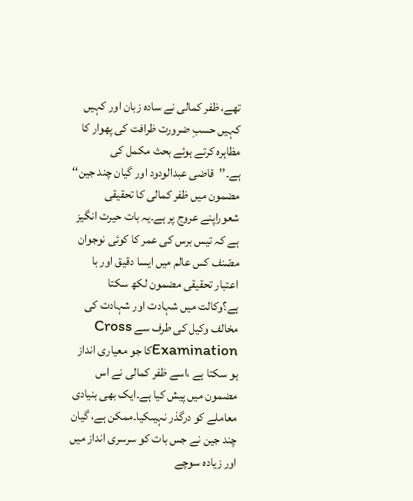تھے، ظفر کمالی نے سادہ زبان اور کہیں کہیں حسبِ ضرورت ظرافت کی پھوار کا مظاہرہ کرتے ہوئے بحث مکمل کی ہے۔’’قاضی عبدالودود اور گیان چند جین‘‘ مضمون میں ظفر کمالی کا تحقیقی شعوراپنے عروج پر ہے۔یہ بات حیرت انگیز ہے کہ تیس برس کی عمر کا کوئی نوجوان مصّنف کس عالم میں ایسا دقیق اور با اعتبار تحقیقی مضمون لکھ سکتا ہے؟وکالت میں شہادت اور شہادت کی مخالف وکیل کی طرف سے Cross Examinationکا جو معیاری انداز ہو سکتا ہے ،اسے ظفر کمالی نے اس مضمون میں پیش کیا ہے۔ایک بھی بنیادی معاملے کو درگذر نہیںکیا۔ممکن ہے، گیان چند جین نے جس بات کو سرسری انداز میں اور زیادہ سوچے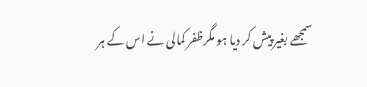سمجھے بغیر پیش کر دیا ہو مگرظفر کمالی نے اس کے ہر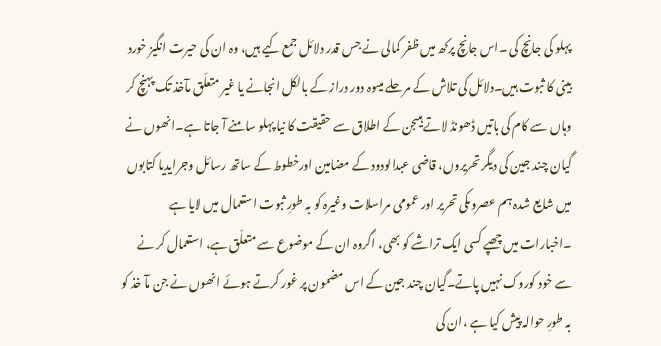پہلو کی جانچ کی ۔اس جانچ پرکھ میں ظفر کمالی نے جس قدر دلائل جمع کیے ہیں، وہ ان کی حیرت انگیز خورد بینی کا ثبوت ہیں۔دلائل کی تلاش کے مرحلے میںوہ دور دراز کے بالکل انجانے یا غیر متعلّق مآخذ تک پہنچ کر وہاں سے کام کی باتیں ڈھونڈ لاتے ہیںجن کے اطلاق سے حقیقت کا نیا پہلو سامنے آ جاتا ہے۔انھوں نے گیان چند جین کی دیگر تحریروں، قاضی عبدالودود کے مضامین اورخطوط کے ساتھ رسائل وجرایدیا کتابوں میں شایع شدہ ہم عصروںکی تحریر اور عمومی مراسلات وغیرہ کو بہ طورِ ثبوت استعمال میں لایا ہے ۔اخبارات میں چھپے کسی ایک تراشے کو بھی، اگروہ ان کے موضوع سے متعلّق ہے، استعمال کر نے سے خود کوروک نہیں پاتے۔گیان چند جین کے اس مضمون پر غور کرتے ہوئے انھوں نے جن مآ خذ کو بہ طورِ حوالہ پیش کیا ہے ،ان کی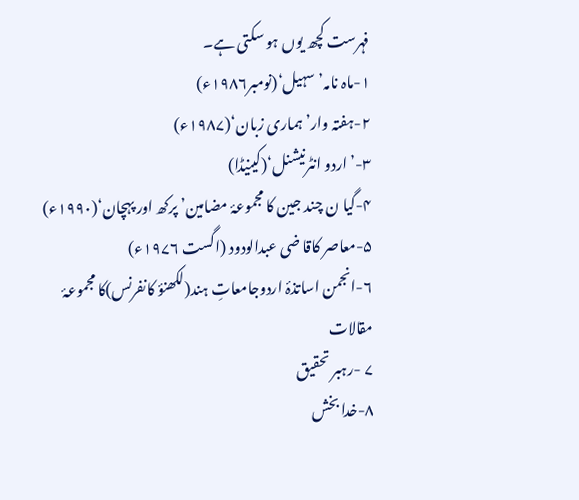فہرست کچھ یوں ہو سکتی ہے۔
۱-ماہ نامہ’ سہیل‘(نومبر۱۹۸۶ء)
۲-ہفتہ وار’ ہماری زبان‘(۱۹۸۷ء)
۳-’اردو انٹرنیشنل‘(کینیڈا)
۴-گیا ن چند جین کا مجموعۂ مضامین’ پرکھ اور پہچان‘(۱۹۹۰ء)
۵-معاصر کاقا ضی عبدالودود (اگست ۱۹۷۶ء)
۶-انجمن اساتذۂ اردوجامعاتِ ہند(لکھنؤ کانفرنس)کا مجموعۂ مقالات
۷ -رہبر تحقیق
۸-خدا بخش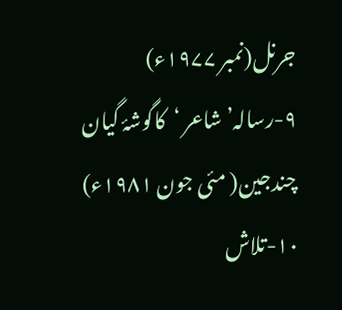جرنل(نمبر ۱۹۷۷ء)
۹-رسالہ’ شاعر ‘کاگوشۂ گیان چندجین( مئی جون ۱۹۸۱ء)
۱۰-تلاش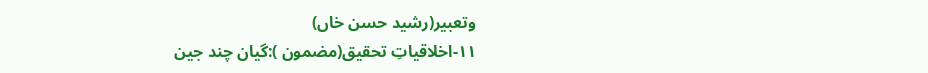وتعبیر(رشید حسن خاں)
۱۱-اخلاقیاتِ تحقیق(مضمون ):گیان چند جین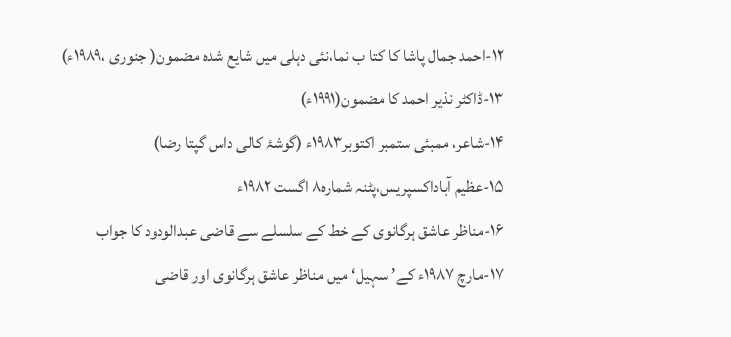۱۲-احمد جمال پاشا کا کتا ب نما،نئی دہلی میں شایع شدہ مضمون( جنوری ،۱۹۸۹ء)
۱۳-ڈاکٹر نذیر احمد کا مضمون(۱۹۹۱ء)
۱۴-شاعر، ممبئی ستمبر اکتوبر۱۹۸۳ء (گوشۂ کالی داس گپتا رضا)
۱۵-عظیم آباداکسپریس،پٹنہ شمارہ۸ اگست ۱۹۸۲ء
۱۶-مناظر عاشق ہرگانوی کے خط کے سلسلے سے قاضی عبدالودود کا جواب
۱۷-مارچ ۱۹۸۷ء کے’ سہیل‘ میں مناظر عاشق ہرگانوی اور قاضی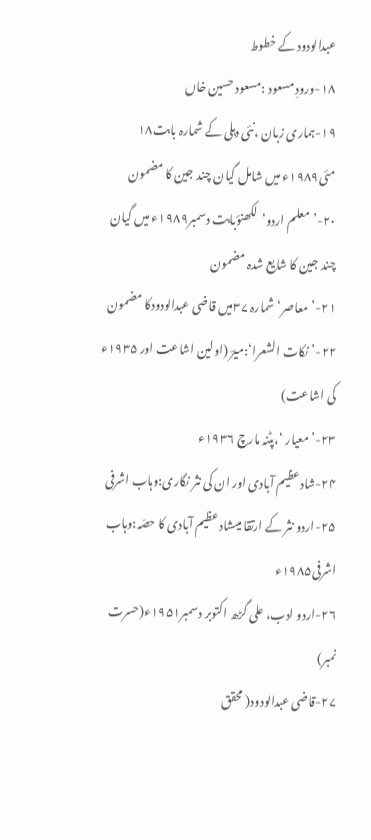عبدالودود کے خطوط
۱۸-ورودِ مسعود :مسعود حسین خاں
۱۹-ہماری زبان ،نئی دہلی کے شمارہ بابت۱۸ مئی۱۹۸۹ء میں شامل گیان چند جین کا مضمون
۲۰-’معلم اردو‘لکھنؤبابت دسمبر۱۹۸۹ء میں گیان چند جین کا شایع شدہ مضمون
۲۱-’معاصر‘شمارہ ۳۷میں قاضی عبدالودودکا مضمون
۲۲-’نکات الشعرا‘:میرؔ (اولین اشاعت اور ۱۹۳۵ء کی اشاعت)
۲۳-’معیار ‘،پٹنہ مارچ ۱۹۳۶ء
۲۴-شادعظیم آبادی اور ان کی نثر نگاری:وہاب اشرفی
۲۵-اردو نثر کے ارتقا میںشادعظیم آبادی کا حصّہ:وہاب اشرفی۱۹۸۵ء
۲۶-اردو ادب، علی گڑھ اکتوبر دسمبر۱۹۵۱ء(حسرت نمبر)
۲۷-قاضی عبدالودود( محقق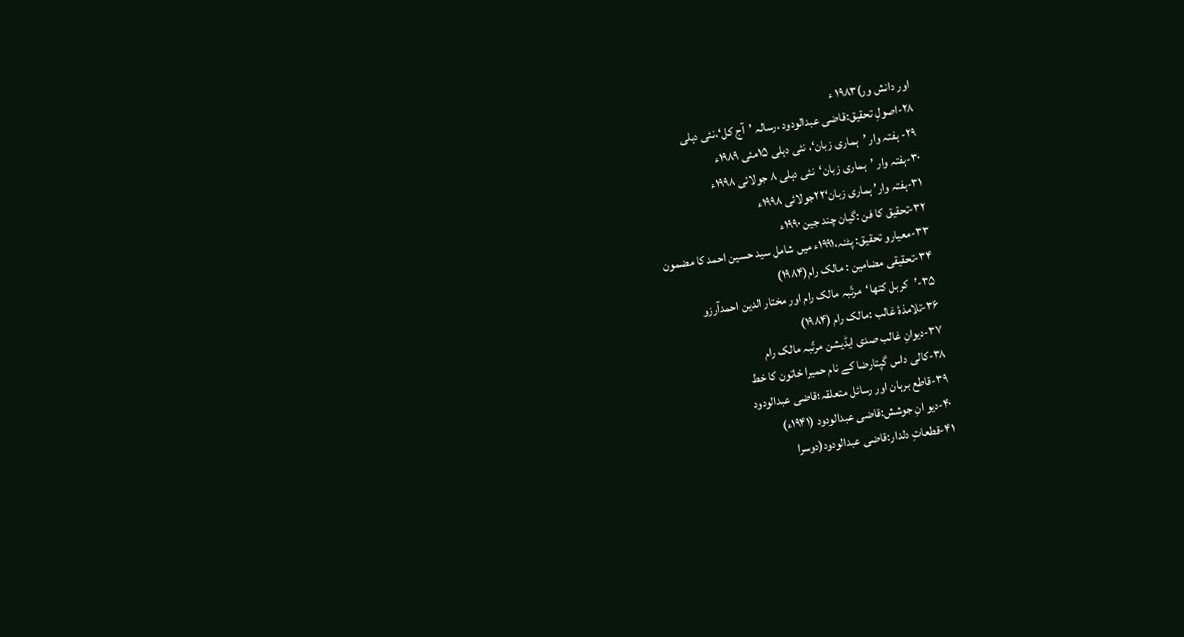اور دانش ور)۱۹۸۳ ء
۲۸-اصولِ تحقیق:قاضی عبدالودود ،رسالہ ’آج کل‘،نئی دہلی
۲۹- ہفتہ وار ’ہماری زبان‘، نئی دہلی ۱۵مئی ۱۹۸۹ء
۳۰-ہفتہ وار ’ہماری زبان‘نئی دہلی ۸ جولائی ۱۹۹۸ء
۳۱-ہفتہ وار’ ہماری زبان‘۲۲جولائی ۱۹۹۸ء
۳۲-تحقیق کا فن :گیان چند جین ۱۹۹۰ء
۳۳-معیارو تحقیق: پٹنہ،۱۹۹۱ء میں شامل سید حسین احمد کا مضمون
۳۴-تحقیقی مضامین : مالک رام(۱۹۸۴)
۳۵-’کربل کتھا‘مرتّبہ مالک رام اور مختار الدین احمدآرزو
۳۶-تلامذۂ غالب :مالک رام (۱۹۸۴)
۳۷-دیوانِ غالب صدی ایڈیشن مرتّبہ مالک رام
۳۸-کالی داس گپتارضا کے نام حمیرا خاتون کا خط
۳۹-قاطع برہان اور رسائل متعلقہ؛قاضی عبدالودود
۴۰-دیو انِ جوشش:قاضی عبدالودود (۱۹۴۱ء)
۴۱-قطعاتِ دلدار:قاضی عبدالودود(دوسرا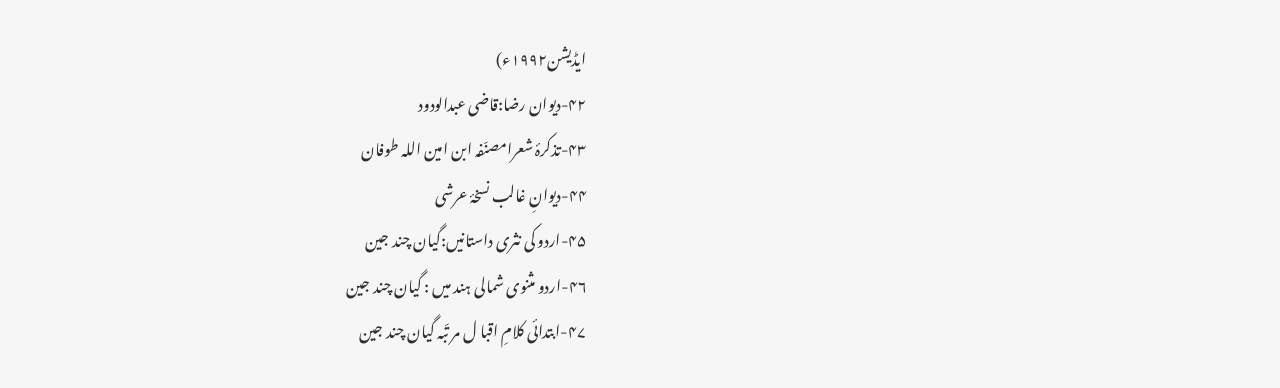ایڈیشن۱۹۹۲ء)
۴۲-دیوان رضا:قاضی عبدالودود
۴۳-تذکرۂ شعرامصنّفہ ابن امین اللہ طوفان
۴۴-دیوانِ غالب نسخۂ عرشی
۴۵-اردو کی نثری داستانیں:گیان چند جین
۴۶-اردو مثنوی شمالی ہند میں : گیان چند جین
۴۷-ابتدائی کلامِ اقبا ل مر تّبہ گیان چند جین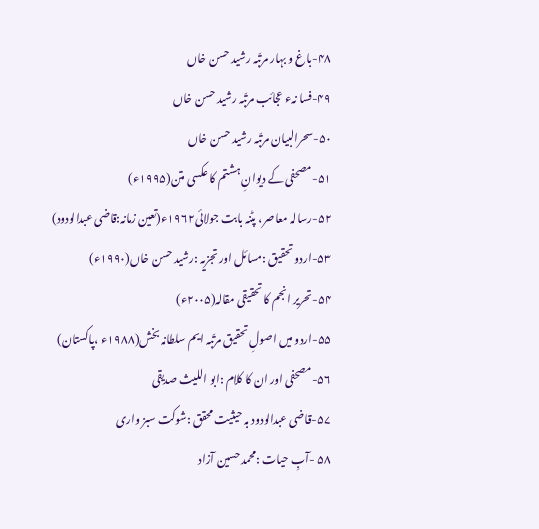۴۸-باغ و بہار مرتّبہ رشید حسن خاں
۴۹-فسا نہء عجائب مرتّبہ رشید حسن خاں
۵۰-سحرالبیان مرتّبہ رشید حسن خاں
۵۱-مصحفی کے دیوانِ ہشتم کا عکسی متن(۱۹۹۵ء)
۵۲-رسالہ معاصر، پٹنہ بابت جولائی۱۹۶۲ء(تعین زمانہ:قاضی عبدالودود)
۵۳-اردو تحقیق :مسائل اور تجزیہ :رشید حسن خاں(۱۹۹۰ء)
۵۴-تحریر انجم کا تحقیقی مقالہ(۲۰۰۵ء)
۵۵-اردو میں اصولِ تحقیق مرتّبہ ایم سلطانہ بخش(۱۹۸۸ء ،پاکستان)
۵۶-مصحفی اور ان کا کلام :ابو اللیث صدیقی
۵۷-قاضی عبدالودود بہ حیثیت محقق :شوکت سبز واری
۵۸ -آبِ حیات :محمد حسین آزاد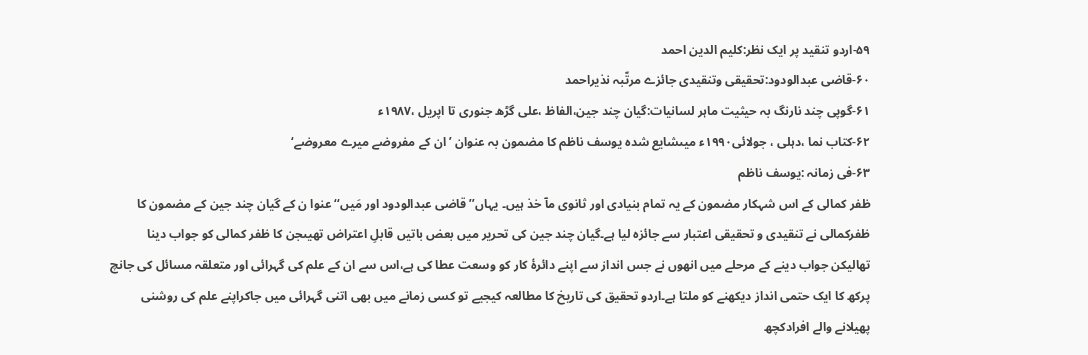۵۹-اردو تنقید پر ایک نظر:کلیم الدین احمد
۶۰-قاضی عبدالودود:تحقیقی وتنقیدی جائزے مرتّبہ نذیراحمد
۶۱-گوپی چند نارنگ بہ حیثیت ماہر لسانیات:گیان چند جین،الفاظ ،علی گڑھ جنوری تا اپریل ،۱۹۸۷ء
۶۲-کتاب نما ،دہلی ، جولائی۱۹۹۰ء میںشایع شدہ یوسف ناظم کا مضمون بہ عنوان ’ان کے مفروضے میرے معروضے‘
۶۳-فی زمانہ :یوسف ناظم
ظفر کمالی کے اس شہکار مضمون کے یہ تمام بنیادی اور ثانوی مآ خذ ہیں۔ یہاں’’ قاضی عبدالودود اور مَیں‘‘عنوا ن کے گیان چند جین کے مضمون کا ظفرکمالی نے تنقیدی و تحقیقی اعتبار سے جائزہ لیا ہے۔گیان چند جین کی تحریر میں بعض باتیں قابلِ اعتراض تھیںجن کا ظفر کمالی کو جواب دینا تھالیکن جواب دینے کے مرحلے میں انھوں نے جس انداز سے اپنے دائرۂ کار کو وسعت عطا کی ہے،اس سے ان کے علم کی گہرائی اور متعلقہ مسائل کی جانچ پرکھ کا ایک حتمی انداز دیکھنے کو ملتا ہے۔اردو تحقیق کی تاریخ کا مطالعہ کیجیے تو کسی زمانے میں بھی اتنی گہرائی میں جاکراپنے علم کی روشنی پھیلانے والے افرادکچھ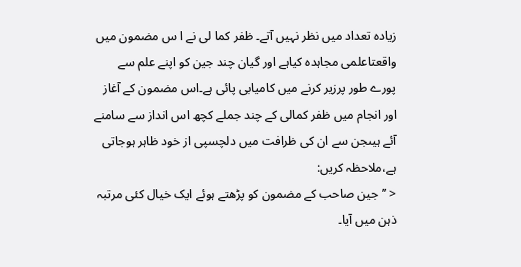زیادہ تعداد میں نظر نہیں آتے۔ ظفر کما لی نے ا س مضمون میں واقعتاعلمی مجاہدہ کیاہے اور گیان چند جین کو اپنے علم سے پورے طور پرزیر کرنے میں کامیابی پائی ہے۔اس مضمون کے آغاز اور انجام میں ظفر کمالی کے چند جملے کچھ اس انداز سے سامنے آئے ہیںجن سے ان کی ظرافت میں دلچسپی از خود ظاہر ہوجاتی ہے،ملاحظہ کریں:
< ’’جین صاحب کے مضمون کو پڑھتے ہوئے ایک خیال کئی مرتبہ ذہن میں آیا۔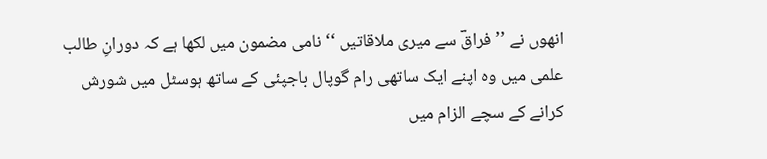انھوں نے ’’فراقؔ سے میری ملاقاتیں ‘‘ نامی مضمون میں لکھا ہے کہ دورانِ طالب علمی میں وہ اپنے ایک ساتھی رام گوپال باجپئی کے ساتھ ہوسٹل میں شورش کرانے کے سچے الزام میں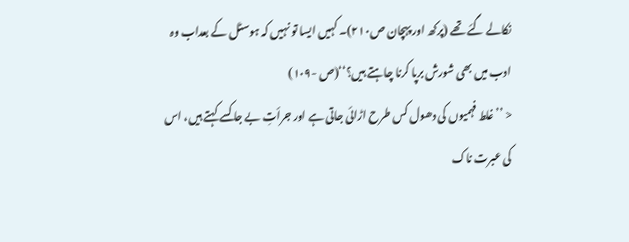نکالے گئے تھے (پرکھ اور پہچان ص۲۱۰)۔ کہیں ایسا تو نہیں کہ ہوسٹل کے بعداب وہ ادب میں بھی شورش برپا کرنا چاہتے ہیں؟‘‘(ص -۱۰۹)
< ’’غلط فہمیوں کی دھول کس طرح اڑائی جاتی ہے اور جرأتِ بے جا کسے کہتے ہیں، اس کی عبرت ناک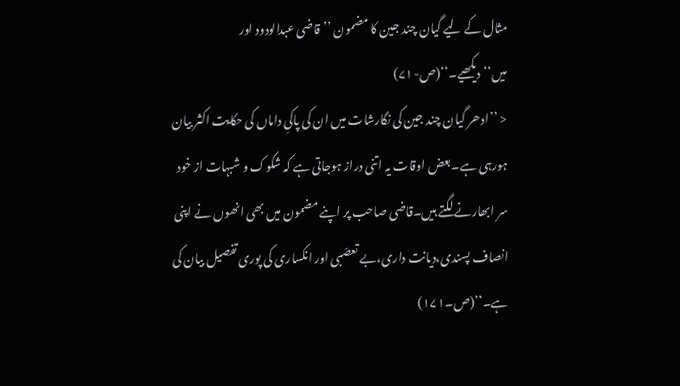مثال کے لیے گیان چند جین کا مضمون ’’قاضی عبدالودود اور میں‘‘دیکھیے۔‘‘(ص-۷۱)
< ’’ادھر گیان چند جین کی نگارشات میں ان کی پاکیِ داماں کی حکایت اکثر بیان ہورہی ہے۔بعض اوقات یہ اتنی دراز ہوجاتی ہے کہ شکوک و شبہات از خود سر ابھارنے لگتے ہیں۔قاضی صاحب پر اپنے مضمون میں بھی انھوں نے اپنی انصاف پسندی،دیانت داری،بے تعصّبی اور انکساری کی پوری تفصیل بیان کی ہے۔‘‘(ص۔۱۷۱)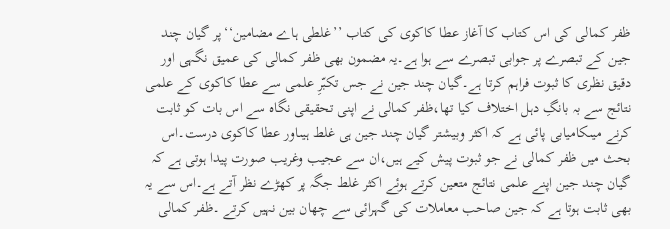ظفر کمالی کی اس کتاب کا آغاز عطا کاکوی کی کتاب ’’غلطی ہاے مضامین‘‘پر گیان چند جین کے تبصرے پر جوابی تبصرے سے ہوا ہے۔یہ مضمون بھی ظفر کمالی کی عمیق نگہی اور دقیق نظری کا ثبوت فراہم کرتا ہے۔گیان چند جین نے جس تکبّرِ علمی سے عطا کاکوی کے علمی نتائج سے بہ بانگِ دہل اختلاف کیا تھا،ظفر کمالی نے اپنی تحقیقی نگاہ سے اس بات کو ثابت کرنے میںکامیابی پائی ہے کہ اکثر وبیشتر گیان چند جین ہی غلط ہیںاور عطا کاکوی درست۔اس بحث میں ظفر کمالی نے جو ثبوت پیش کیے ہیں،ان سے عجیب وغریب صورت پیدا ہوتی ہے کہ گیان چند جین اپنے علمی نتائج متعین کرتے ہوئے اکثر غلط جگہ پر کھڑے نظر آتے ہے۔اس سے یہ بھی ثابت ہوتا ہے کہ جین صاحب معاملات کی گہرائی سے چھان بین نہیں کرتے ۔ظفر کمالی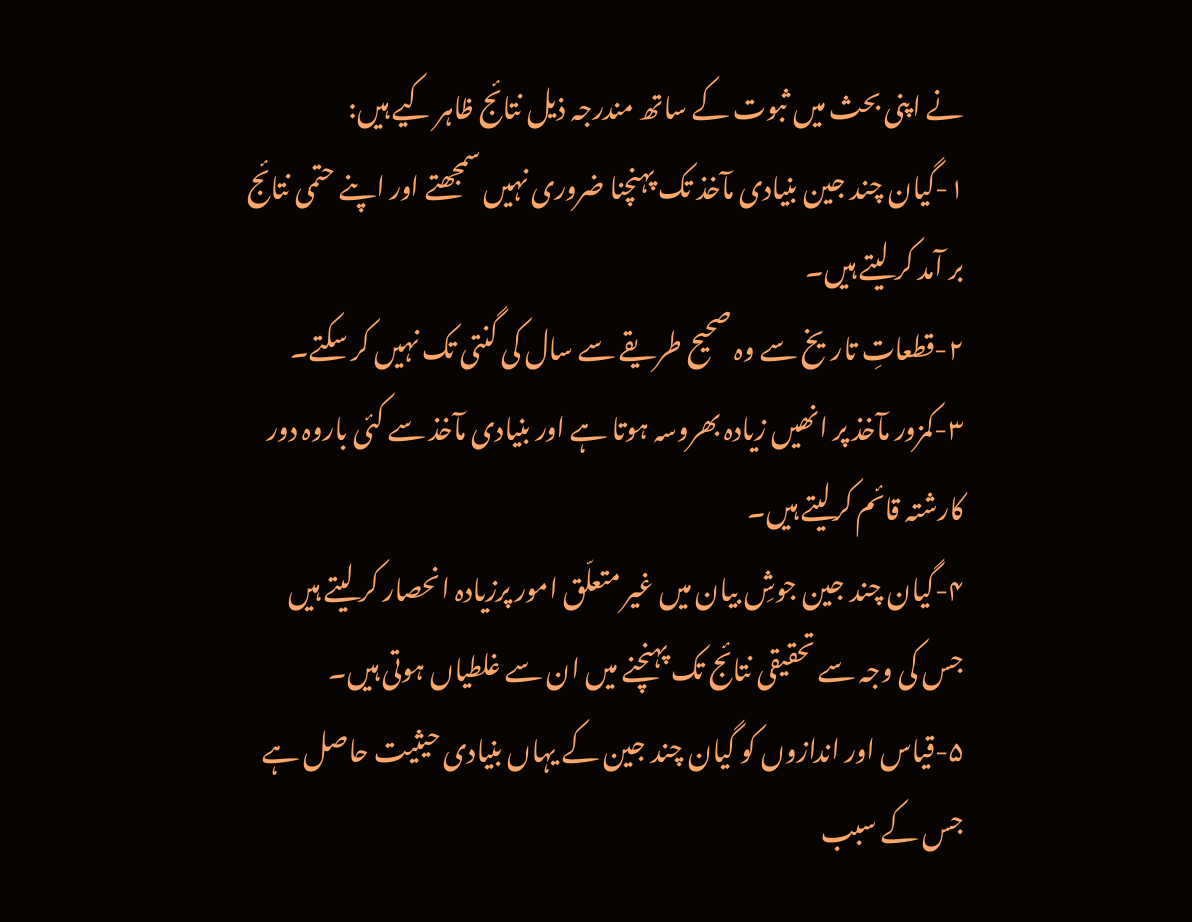نے اپنی بحث میں ثبوت کے ساتھ مندرجہ ذیل نتائج ظاہر کیے ہیں:
۱-گیان چند جین بنیادی مآخذ تک پہنچنا ضروری نہیں سمجھتے اور اپنے حتمی نتائج بر آمد کر لیتے ہیں۔
۲-قطعاتِ تاریخ سے وہ صحیح طریقے سے سال کی گنتی تک نہیں کر سکتے۔
۳-کمزور مآخذ پر انھیں زیادہ بھروسہ ہوتا ہے اور بنیادی مآخذ سے کئی باروہ دور کارشتہ قائم کرلیتے ہیں۔
۴-گیان چند جین جوشِ بیان میں غیر متعلّق امور پرزیادہ انحصار کر لیتے ہیں جس کی وجہ سے تحقیقی نتائج تک پہنچنے میں ان سے غلطیاں ہوتی ہیں۔
۵-قیاس اور اندازوں کو گیان چند جین کے یہاں بنیادی حیثیت حاصل ہے جس کے سبب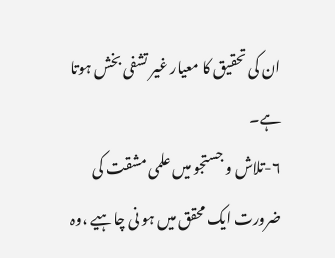ان کی تحقیق کا معیار غیر تشفی بخش ہوتا ہے۔
۶-تلاش و جستجو میں علمی مشقت کی ضرورت ایک محقق میں ہو نی چاہیے ،وہ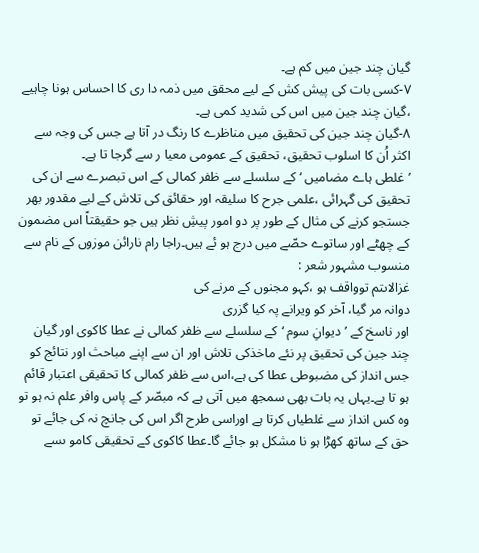گیان چند جین میں کم ہے۔
۷-کسی بات کی پیش کش کے لیے محقق میں ذمہ دا ری کا احساس ہونا چاہیے ،گیان چند جین میں اس کی شدید کمی ہے۔
۸-گیان چند جین کی تحقیق میں مناظرے کا رنگ در آتا ہے جس کی وجہ سے اکثر اُن کا اسلوب تحقیق، تحقیق کے عمومی معیا ر سے گرجا تا ہے۔
’غلطی ہاے مضامیں ‘ کے سلسلے سے ظفر کمالی کے اس تبصرے سے ان کی تحقیق کی گہرائی ،علمی جرح کا سلیقہ اور حقائق کی تلاش کے لیے مقدور بھر جستجو کرنے کی مثال کے طور پر دو امور پیشِ نظر ہیں جو حقیقتاً اس مضمون کے چھٹے اور ساتوے حصّے میں درج ہو ئے ہیں۔راجا رام نارائن موزوں کے نام سے منسوب مشہور شعر :
غزالاںتم توواقف ہو ،کہو مجنوں کے مرنے کی
دوانہ مر گیا، آخر کو ویرانے پہ کیا گزری
اور ناسخ کے ’دیوانِ سوم ‘کے سلسلے سے ظفر کمالی نے عطا کاکوی اور گیان چند جین کی تحقیق پر نئے ماخذکی تلاش اور ان سے اپنے مباحث اور نتائج کو جس انداز کی مضبوطی عطا کی ہے،اس سے ظفر کمالی کا تحقیقی اعتبار قائم ہو تا ہے۔یہاں یہ بات بھی سمجھ میں آتی ہے کہ مبصّر کے پاس وافر علم نہ ہو تو وہ کس انداز سے غلطیاں کرتا ہے اوراسی طرح اگر اس کی جانچ نہ کی جائے تو حق کے ساتھ کھڑا ہو نا مشکل ہو جائے گا۔عطا کاکوی کے تحقیقی کامو ںسے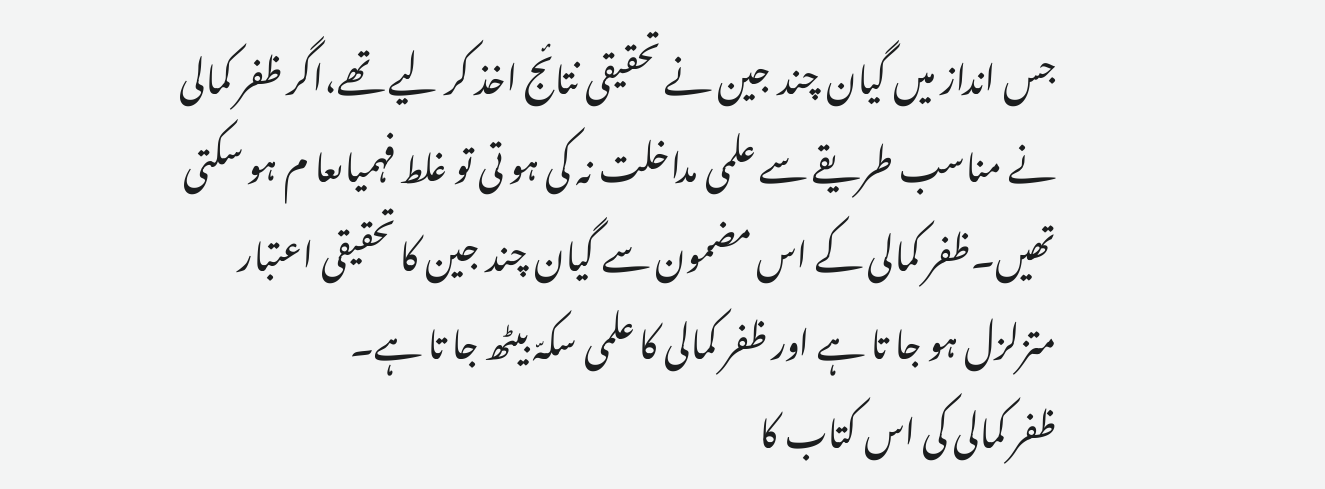جس انداز میں گیان چند جین نے تحقیقی نتائج اخذ کر لیے تھے،اگر ظفر کمالی نے مناسب طریقے سے علمی مداخلت نہ کی ہو تی تو غلط فہمیاںعا م ہو سکتی تھیں۔ظفر کمالی کے اس مضمون سے گیان چند جین کا تحقیقی اعتبار متزلزل ہو جا تا ہے اور ظفر کمالی کا علمی سکہّ بیٹھ جا تا ہے۔
ظفر کمالی کی اس کتاب کا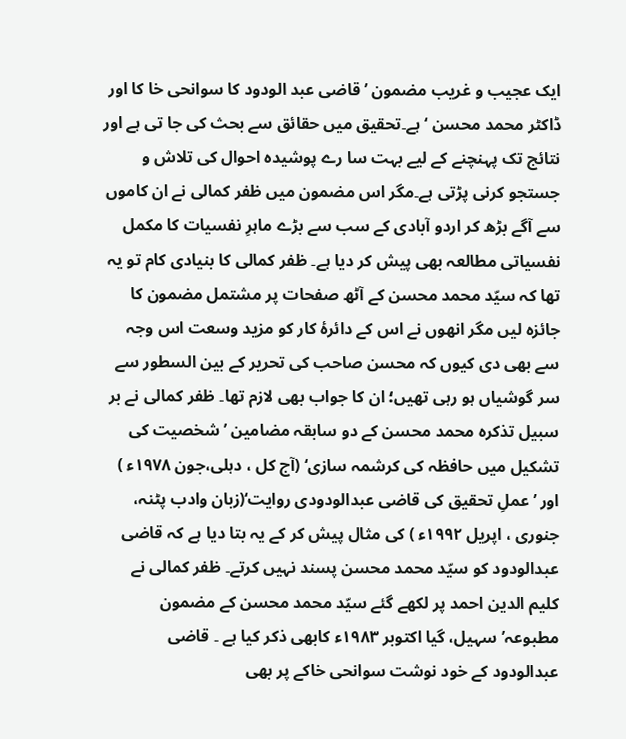ایک عجیب و غریب مضمون ’قاضی عبد الودود کا سوانحی خا کا اور ڈاکٹر محمد محسن ‘ہے۔تحقیق میں حقائق سے بحث کی جا تی ہے اور نتائج تک پہنچنے کے لیے بہت سا رے پوشیدہ احوال کی تلاش و جستجو کرنی پڑتی ہے۔مگر اس مضمون میں ظفر کمالی نے ان کاموں سے آگے بڑھ کر اردو آبادی کے سب سے بڑے ماہرِ نفسیات کا مکمل نفسیاتی مطالعہ بھی پیش کر دیا ہے۔ ظفر کمالی کا بنیادی کام تو یہ تھا کہ سیّد محمد محسن کے آٹھ صفحات پر مشتمل مضمون کا جائزہ لیں مگر انھوں نے اس کے دائرۂ کار کو مزید وسعت اس وجہ سے بھی دی کیوں کہ محسن صاحب کی تحریر کے بین السطور سے سر گوشیاں ہو رہی تھیں؛ ان کا جواب بھی لازم تھا۔ ظفر کمالی نے بر سبیل تذکرہ محمد محسن کے دو سابقہ مضامین ’شخصیت کی تشکیل میں حافظہ کی کرشمہ سازی‘ (آج کل ، دہلی،جون ۱۹۷۸ء ) اور ’عملِ تحقیق کی قاضی عبدالودودی روایت‘(زبان وادب پٹنہ، جنوری ، اپریل ۱۹۹۲ء ) کی مثال پیش کر کے یہ بتا دیا ہے کہ قاضی عبدالودود کو سیّد محمد محسن پسند نہیں کرتے۔ ظفر کمالی نے کلیم الدین احمد پر لکھے گئے سیّد محمد محسن کے مضمون مطبوعہ’سہیل، گیا اکتوبر ۱۹۸۳ء کابھی ذکر کیا ہے ۔ قاضی عبدالودود کے خود نوشت سوانحی خاکے پر بھی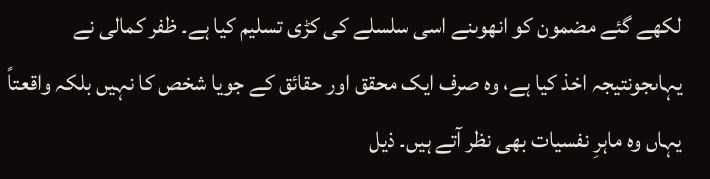لکھے گئے مضمون کو انھوںنے اسی سلسلے کی کڑی تسلیم کیا ہے۔ ظفر کمالی نے یہاںجونتیجہ اخذ کیا ہے، وہ صرف ایک محقق اور حقائق کے جویا شخص کا نہیں بلکہ واقعتاً یہاں وہ ماہرِ نفسیات بھی نظر آتے ہیں۔ ذیل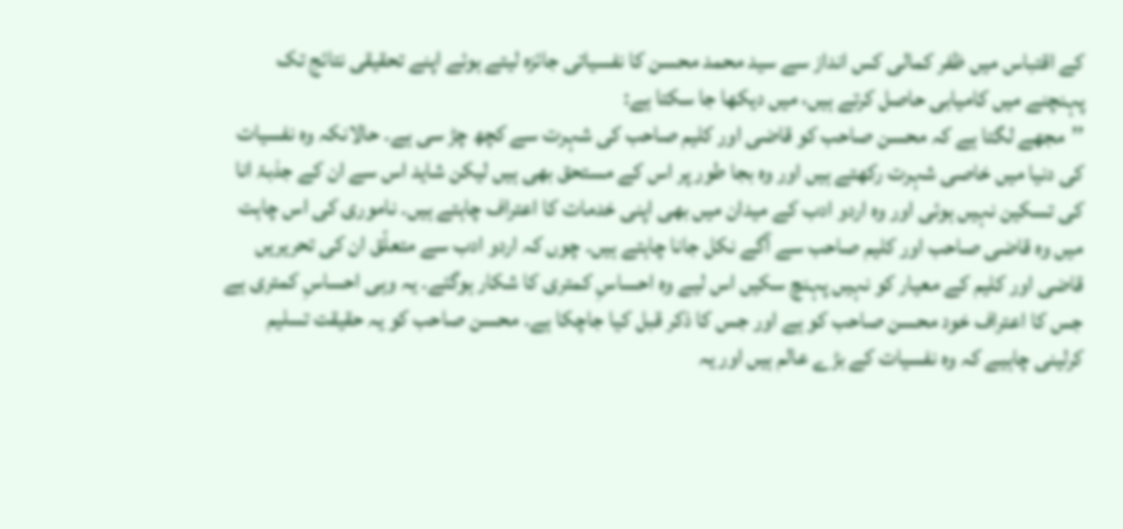کے اقتباس میں ظفر کمالی کس انداز سے سید محمد محسن کا نفسیاتی جائزہ لیتے ہوئے اپنے تحقیقی نتائج تک پہنچنے میں کامیابی حاصل کرتے ہیں، میں دیکھا جا سکتا ہے:
’’مجھے لگتا ہے کہ محسن صاحب کو قاضی اور کلیم صاحب کی شہرت سے کچھ چڑ سی ہے۔ حالانکہ وہ نفسیات کی دنیا میں خاصی شہرت رکھتے ہیں اور وہ بجا طور پر اس کے مستحق بھی ہیں لیکن شاید اس سے ان کے جذبۂ انا کی تسکین نہیں ہوئی اور وہ اردو ادب کے میدان میں بھی اپنی خدمات کا اعتراف چاہتے ہیں۔ ناموری کی اس چاہت میں وہ قاضی صاحب اور کلیم صاحب سے آگے نکل جانا چاہتے ہیں۔ چوں کہ اردو ادب سے متعلّق ان کی تحریریں قاضی اور کلیم کے معیار کو نہیں پہنچ سکیں اس لیے وہ احساسِ کمتری کا شکار ہوگئے۔ یہ وہی احساسِ کمتری ہے جس کا اعتراف خود محسن صاحب کو ہے اور جس کا ذکر قبل کیا جاچکا ہے۔ محسن صاحب کو یہ حقیقت تسلیم کرلینی چاہیے کہ وہ نفسیات کے بڑے عالم ہیں اور یہ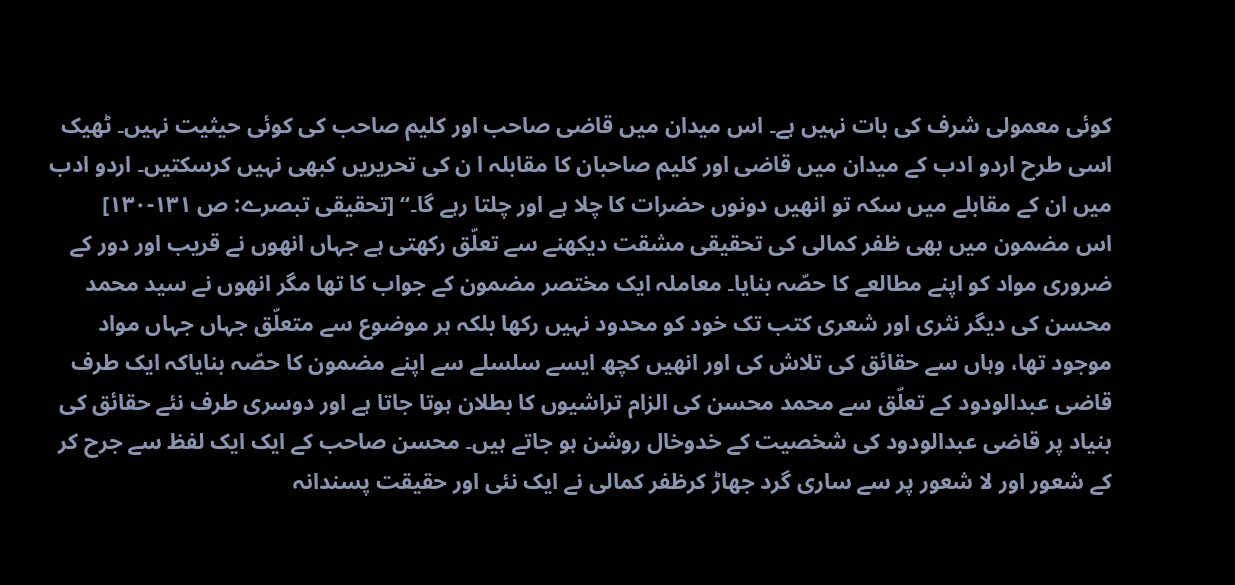کوئی معمولی شرف کی بات نہیں ہے۔ اس میدان میں قاضی صاحب اور کلیم صاحب کی کوئی حیثیت نہیں۔ ٹھیک اسی طرح اردو ادب کے میدان میں قاضی اور کلیم صاحبان کا مقابلہ ا ن کی تحریریں کبھی نہیں کرسکتیں۔ اردو ادب میں ان کے مقابلے میں سکہ تو انھیں دونوں حضرات کا چلا ہے اور چلتا رہے گا۔‘‘ [تحقیقی تبصرے: ص ۱۳۱-۱۳۰]
اس مضمون میں بھی ظفر کمالی کی تحقیقی مشقت دیکھنے سے تعلّق رکھتی ہے جہاں انھوں نے قریب اور دور کے ضروری مواد کو اپنے مطالعے کا حصّہ بنایا۔ معاملہ ایک مختصر مضمون کے جواب کا تھا مگر انھوں نے سید محمد محسن کی دیگر نثری اور شعری کتب تک خود کو محدود نہیں رکھا بلکہ ہر موضوع سے متعلّق جہاں جہاں مواد موجود تھا، وہاں سے حقائق کی تلاش کی اور انھیں کچھ ایسے سلسلے سے اپنے مضمون کا حصّہ بنایاکہ ایک طرف قاضی عبدالودود کے تعلّق سے محمد محسن کی الزام تراشیوں کا بطلان ہوتا جاتا ہے اور دوسری طرف نئے حقائق کی بنیاد پر قاضی عبدالودود کی شخصیت کے خدوخال روشن ہو جاتے ہیں۔ محسن صاحب کے ایک ایک لفظ سے جرح کر کے شعور اور لا شعور پر سے ساری گرد جھاڑ کرظفر کمالی نے ایک نئی اور حقیقت پسندانہ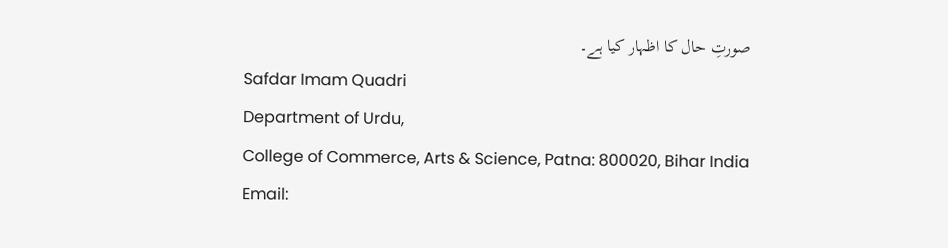صورتِ حال کا اظہار کیا ہے۔
Safdar Imam Quadri
Department of Urdu,
College of Commerce, Arts & Science, Patna: 800020, Bihar India
Email: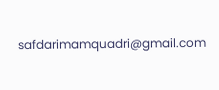safdarimamquadri@gmail.com